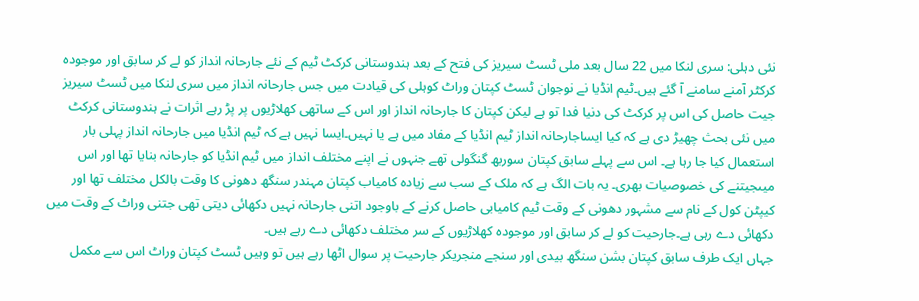نئی دہلی: سری لنکا میں 22 سال بعد ملی ٹسٹ سیریز کی فتح کے بعد ہندوستانی کرکٹ ٹیم کے نئے جارحانہ انداز کو لے کر سابق اور موجودہ کرکٹر آمنے سامنے آ گئے ہیں۔ٹیم انڈیا نے نوجوان ٹسٹ کپتان وراٹ کوہلی کی قیادت میں جس جارحانہ انداز میں سری لنکا میں ٹسٹ سیریز جیت حاصل کی اس پر کرکٹ کی دنیا فدا تو ہے لیکن کپتان کا جارحانہ انداز اور اس کے ساتھی کھلاڑیوں پر پڑ رہے اثرات نے ہندوستانی کرکٹ میں نئی بحث چھیڑ دی ہے کہ کیا ایساجارحانہ انداز ٹیم انڈیا کے مفاد میں ہے یا نہیں۔ایسا نہیں ہے کہ ٹیم انڈیا میں جارحانہ انداز پہلی بار استعمال کیا جا رہا ہے۔ اس سے پہلے سابق کپتان سوربھ گنگولی تھے جنہوں نے اپنے مختلف انداز میں ٹیم انڈیا کو جارحانہ بنایا تھا اور اس میںجیتنے کی خصوصیات بھری۔ یہ بات الگ ہے کہ ملک کے سب سے زیادہ کامیاب کپتان مہندر سنگھ دھونی کا وقت بالکل مختلف تھا اور کیپٹن کول کے نام سے مشہور دھونی کے وقت ٹیم کامیابی حاصل کرنے کے باوجود اتنی جارحانہ نہیں دکھائی دیتی تھی جتنی وراٹ کے وقت میں دکھائی دے رہی ہے۔جارحیت کو لے کر سابق اور موجودہ کھلاڑیوں کے سر مختلف دکھائی دے رہے ہیں۔
جہاں ایک طرف سابق کپتان بشن سنگھ بیدی اور سنجے منجریکر جارحیت پر سوال اٹھا رہے ہیں تو وہیں ٹسٹ کپتان وراٹ اس سے مکمل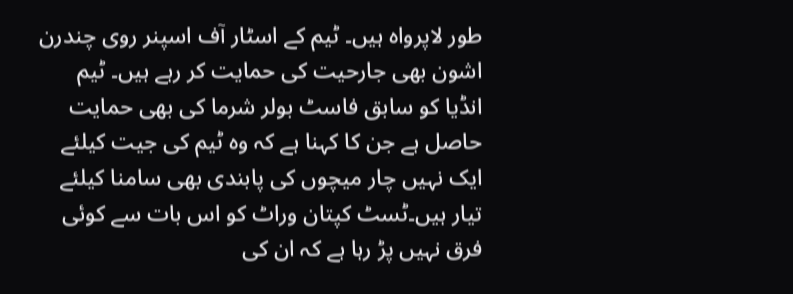طور لاپرواہ ہیں۔ ٹیم کے اسٹار آف اسپنر روی چندرن اشون بھی جارحیت کی حمایت کر رہے ہیں۔ ٹیم انڈیا کو سابق فاسٹ بولر شرما کی بھی حمایت حاصل ہے جن کا کہنا ہے کہ وہ ٹیم کی جیت کیلئے ایک نہیں چار میچوں کی پابندی بھی سامنا کیلئے تیار ہیں۔ٹسٹ کپتان وراٹ کو اس بات سے کوئی فرق نہیں پڑ رہا ہے کہ ان کی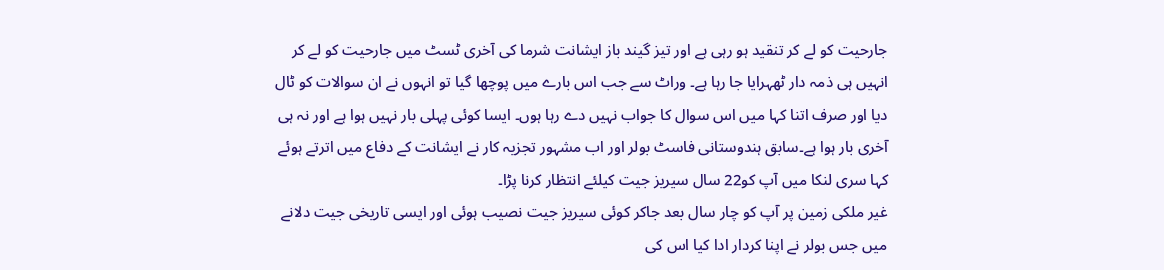جارحیت کو لے کر تنقید ہو رہی ہے اور تیز گیند باز ایشانت شرما کی آخری ٹسٹ میں جارحیت کو لے کر انہیں ہی ذمہ دار ٹھہرایا جا رہا ہے۔ وراٹ سے جب اس بارے میں پوچھا گیا تو انہوں نے ان سوالات کو ٹال دیا اور صرف اتنا کہا میں اس سوال کا جواب نہیں دے رہا ہوں۔ ایسا کوئی پہلی بار نہیں ہوا ہے اور نہ ہی آخری بار ہوا ہے۔سابق ہندوستانی فاسٹ بولر اور اب مشہور تجزیہ کار نے ایشانت کے دفاع میں اترتے ہوئے کہا سری لنکا میں آپ کو22 سال سیریز جیت کیلئے انتظار کرنا پڑا۔
غیر ملکی زمین پر آپ کو چار سال بعد جاکر کوئی سیریز جیت نصیب ہوئی اور ایسی تاریخی جیت دلانے میں جس بولر نے اپنا کردار ادا کیا اس کی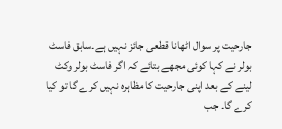جارحیت پر سوال اٹھانا قطعی جائز نہیں ہے۔سابق فاسٹ بولر نے کہا کوئی مجھے بتائے کہ اگر فاسٹ بولر وکٹ لینے کے بعد اپنی جارحیت کا مظاہرہ نہیں کرے گا تو کیا کرے گا۔ جب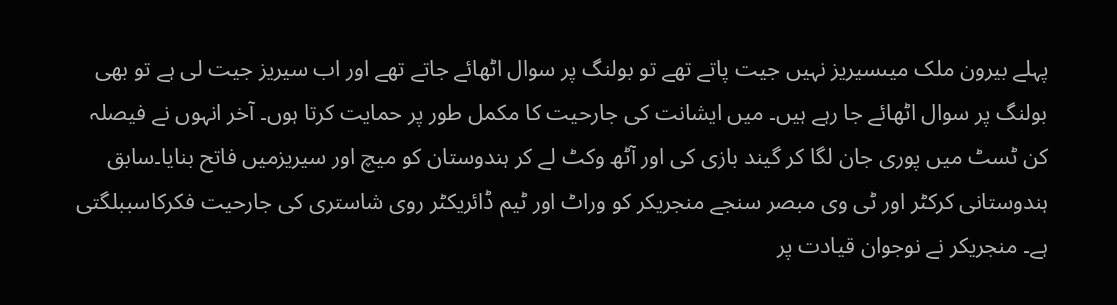پہلے بیرون ملک میںسیریز نہیں جیت پاتے تھے تو بولنگ پر سوال اٹھائے جاتے تھے اور اب سیریز جیت لی ہے تو بھی بولنگ پر سوال اٹھائے جا رہے ہیں۔ میں ایشانت کی جارحیت کا مکمل طور پر حمایت کرتا ہوں۔ آخر انہوں نے فیصلہ کن ٹسٹ میں پوری جان لگا کر گیند بازی کی اور آٹھ وکٹ لے کر ہندوستان کو میچ اور سیریزمیں فاتح بنایا۔سابق ہندوستانی کرکٹر اور ٹی وی مبصر سنجے منجریکر کو وراٹ اور ٹیم ڈائریکٹر روی شاستری کی جارحیت فکرکاسببلگتی ہے۔ منجریکر نے نوجوان قیادت پر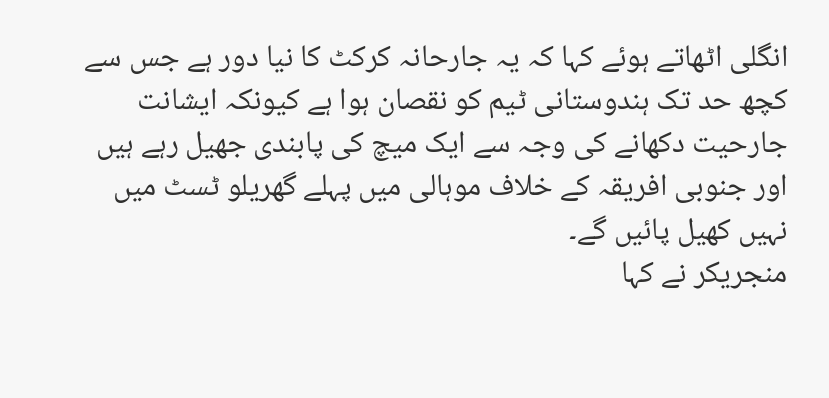انگلی اٹھاتے ہوئے کہا کہ یہ جارحانہ کرکٹ کا نیا دور ہے جس سے کچھ حد تک ہندوستانی ٹیم کو نقصان ہوا ہے کیونکہ ایشانت جارحیت دکھانے کی وجہ سے ایک میچ کی پابندی جھیل رہے ہیں اور جنوبی افریقہ کے خلاف موہالی میں پہلے گھریلو ٹسٹ میں نہیں کھیل پائیں گے۔
منجریکر نے کہا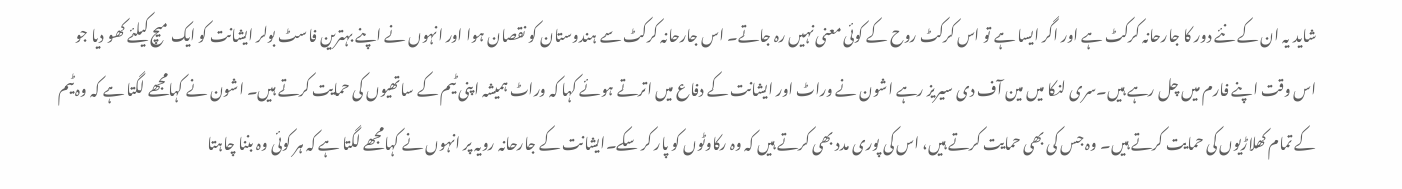شاید یہ ان کے نئے دور کا جارحانہ کرکٹ ہے اور اگر ایسا ہے تو اس کرکٹ روح کے کوئی معنی نہیں رہ جاتے۔ اس جارحانہ کرکٹ سے ہندوستان کو نقصان ہوا اور انہوں نے اپنے بہترین فاسٹ بولر ایشانت کو ایک میچ کیلئے کھو دیا جو اس وقت اپنے فارم میں چل رہے ہیں۔سری لنکا میں مین آف دی سیریز رہے اشون نے وراٹ اور ایشانت کے دفاع میں اترتے ہوئے کہا کہ وراٹ ہمیشہ اپنی ٹیم کے ساتھیوں کی حمایت کرتے ہیں۔ اشون نے کہامجھے لگتا ہے کہ وہ ٹیم کے تمام کھلاڑیوں کی حمایت کرتے ہیں۔ وہ جس کی بھی حمایت کرتے ہیں، اس کی پوری مدد بھی کرتے ہیں کہ وہ رکاوٹوں کو پار کر سکے۔ایشانت کے جارحانہ رویہ پر انہوں نے کہامجھے لگتا ہے کہ ہر کوئی وہ بننا چاہتا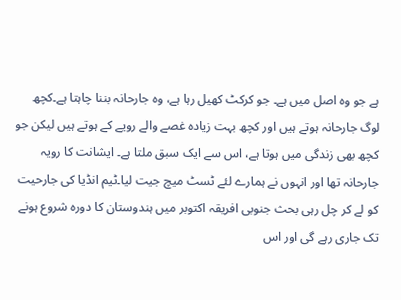ہے جو وہ اصل میں ہے۔ جو کرکٹ کھیل رہا ہے، وہ جارحانہ بننا چاہتا ہے۔کچھ لوگ جارحانہ ہوتے ہیں اور کچھ بہت زیادہ غصے والے رویے کے ہوتے ہیں لیکن جو کچھ بھی زندگی میں ہوتا ہے، اس سے ایک سبق ملتا ہے۔ ایشانت کا رویہ جارحانہ تھا اور انہوں نے ہمارے لئے ٹسٹ میچ جیت لیا۔ٹیم انڈیا کی جارحیت کو لے کر چل رہی بحث جنوبی افریقہ اکتوبر میں ہندوستان کا دورہ شروع ہونے تک جاری رہے گی اور اس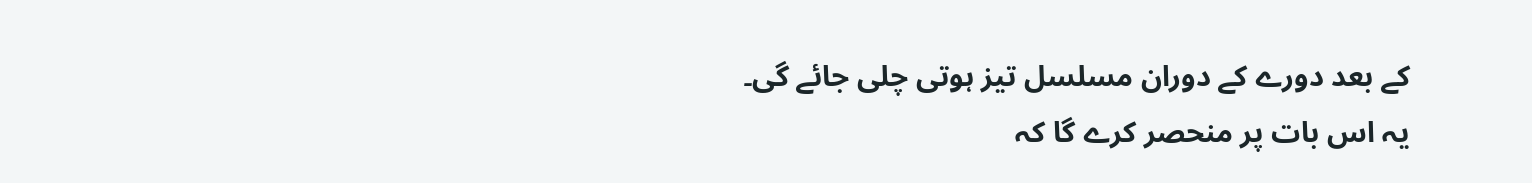کے بعد دورے کے دوران مسلسل تیز ہوتی چلی جائے گی۔
یہ اس بات پر منحصر کرے گا کہ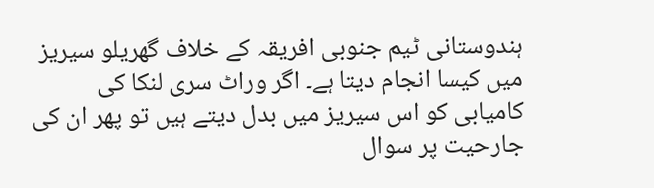ہندوستانی ٹیم جنوبی افریقہ کے خلاف گھریلو سیریز میں کیسا انجام دیتا ہے۔ اگر وراٹ سری لنکا کی کامیابی کو اس سیریز میں بدل دیتے ہیں تو پھر ان کی جارحیت پر سوال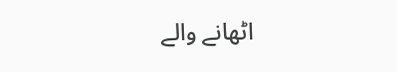اٹھانے والے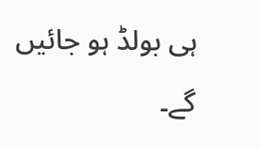ہی بولڈ ہو جائیں گے۔